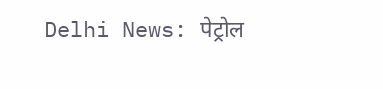Delhi News: पेट्रोल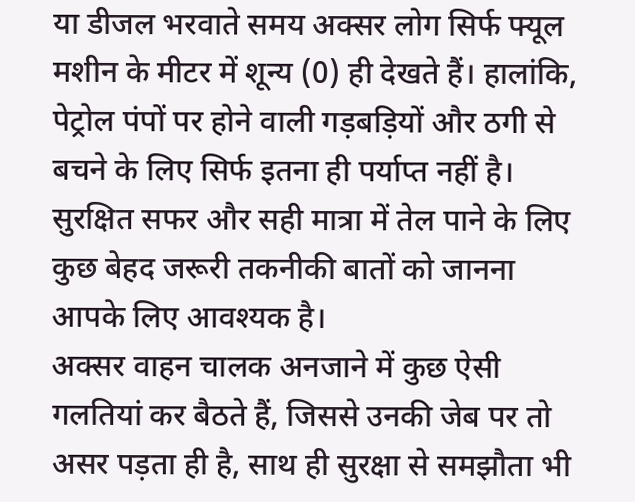या डीजल भरवाते समय अक्सर लोग सिर्फ फ्यूल मशीन के मीटर में शून्य (0) ही देखते हैं। हालांकि, पेट्रोल पंपों पर होने वाली गड़बड़ियों और ठगी से बचने के लिए सिर्फ इतना ही पर्याप्त नहीं है। सुरक्षित सफर और सही मात्रा में तेल पाने के लिए कुछ बेहद जरूरी तकनीकी बातों को जानना आपके लिए आवश्यक है।
अक्सर वाहन चालक अनजाने में कुछ ऐसी गलतियां कर बैठते हैं, जिससे उनकी जेब पर तो असर पड़ता ही है, साथ ही सुरक्षा से समझौता भी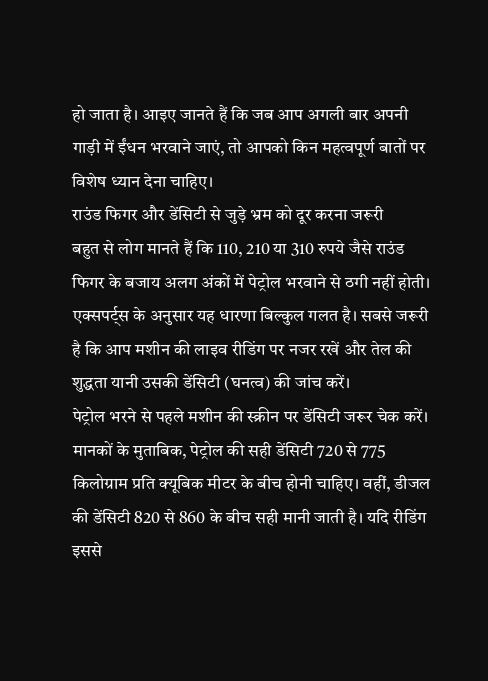हो जाता है। आइए जानते हैं कि जब आप अगली बार अपनी गाड़ी में ईंधन भरवाने जाएं, तो आपको किन महत्वपूर्ण बातों पर विशेष ध्यान देना चाहिए।
राउंड फिगर और डेंसिटी से जुड़े भ्रम को दूर करना जरूरी
बहुत से लोग मानते हैं कि 110, 210 या 310 रुपये जैसे राउंड फिगर के बजाय अलग अंकों में पेट्रोल भरवाने से ठगी नहीं होती। एक्सपर्ट्स के अनुसार यह धारणा बिल्कुल गलत है। सबसे जरूरी है कि आप मशीन की लाइव रीडिंग पर नजर रखें और तेल की शुद्धता यानी उसकी डेंसिटी (घनत्व) की जांच करें।
पेट्रोल भरने से पहले मशीन की स्क्रीन पर डेंसिटी जरूर चेक करें। मानकों के मुताबिक, पेट्रोल की सही डेंसिटी 720 से 775 किलोग्राम प्रति क्यूबिक मीटर के बीच होनी चाहिए। वहीं, डीजल की डेंसिटी 820 से 860 के बीच सही मानी जाती है। यदि रीडिंग इससे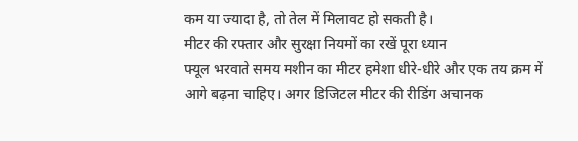कम या ज्यादा है, तो तेल में मिलावट हो सकती है।
मीटर की रफ्तार और सुरक्षा नियमों का रखें पूरा ध्यान
फ्यूल भरवाते समय मशीन का मीटर हमेशा धीरे-धीरे और एक तय क्रम में आगे बढ़ना चाहिए। अगर डिजिटल मीटर की रीडिंग अचानक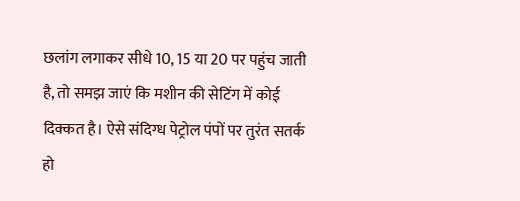छलांग लगाकर सीधे 10, 15 या 20 पर पहुंच जाती है, तो समझ जाएं कि मशीन की सेटिंग में कोई दिक्कत है। ऐसे संदिग्ध पेट्रोल पंपों पर तुरंत सतर्क हो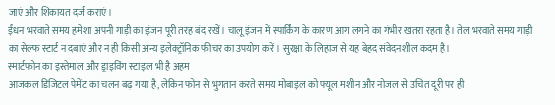जाएं और शिकायत दर्ज कराएं।
ईंधन भरवाते समय हमेशा अपनी गाड़ी का इंजन पूरी तरह बंद रखें। चालू इंजन में स्पार्किंग के कारण आग लगने का गंभीर खतरा रहता है। तेल भरवाते समय गाड़ी का सेल्फ स्टार्ट न दबाएं और न ही किसी अन्य इलेक्ट्रॉनिक फीचर का उपयोग करें। सुरक्षा के लिहाज से यह बेहद संवेदनशील कदम है।
स्मार्टफोन का इस्तेमाल और ड्राइविंग स्टाइल भी है अहम
आजकल डिजिटल पेमेंट का चलन बढ़ गया है, लेकिन फोन से भुगतान करते समय मोबाइल को फ्यूल मशीन और नोजल से उचित दूरी पर ही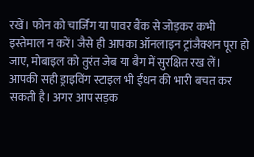रखें। फोन को चार्जिंग या पावर बैंक से जोड़कर कभी इस्तेमाल न करें। जैसे ही आपका ऑनलाइन ट्रांजैक्शन पूरा हो जाए, मोबाइल को तुरंत जेब या बैग में सुरक्षित रख लें।
आपकी सही ड्राइविंग स्टाइल भी ईंधन की भारी बचत कर सकती है। अगर आप सड़क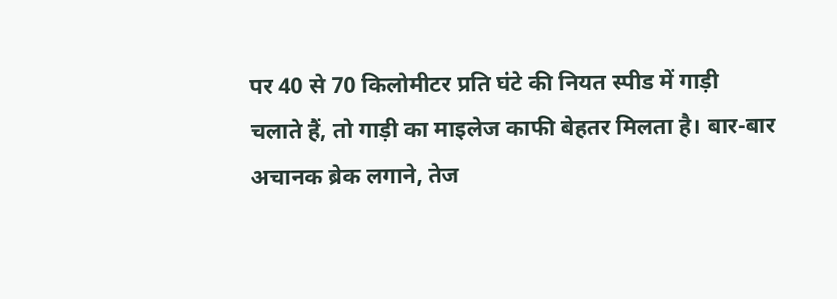पर 40 से 70 किलोमीटर प्रति घंटे की नियत स्पीड में गाड़ी चलाते हैं, तो गाड़ी का माइलेज काफी बेहतर मिलता है। बार-बार अचानक ब्रेक लगाने, तेज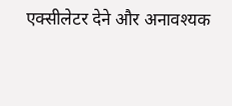एक्सीलेटर देने और अनावश्यक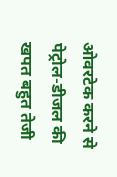ओवरटेक करने से पेट्रोल-डीजल की खपत बहुत तेजी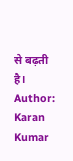से बढ़ती है।
Author: Karan Kumar